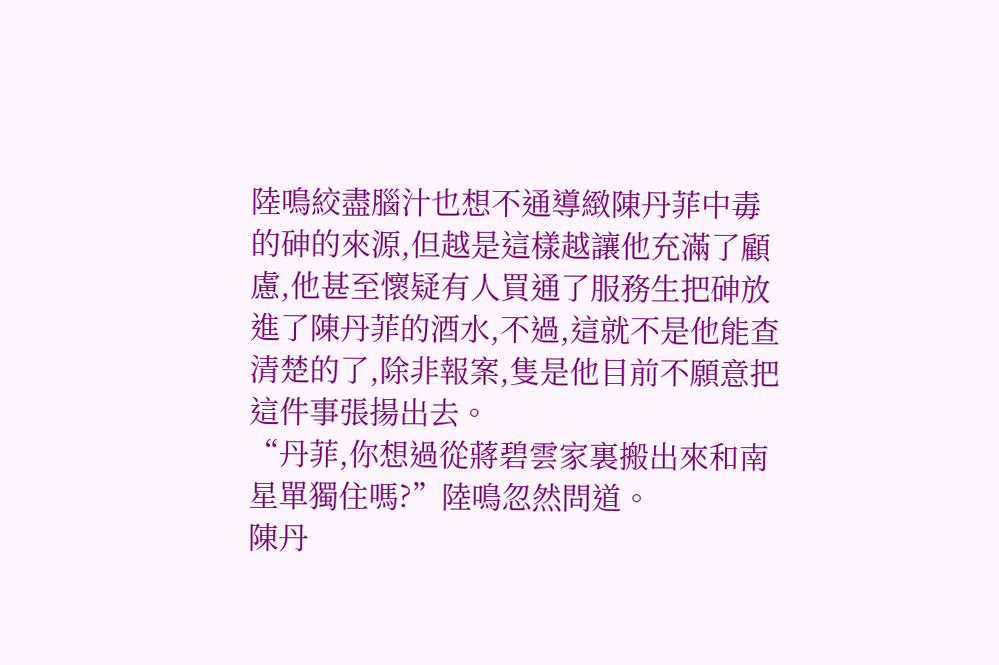陸鳴絞盡腦汁也想不通導緻陳丹菲中毒的砷的來源,但越是這樣越讓他充滿了顧慮,他甚至懷疑有人買通了服務生把砷放進了陳丹菲的酒水,不過,這就不是他能查清楚的了,除非報案,隻是他目前不願意把這件事張揚出去。
“丹菲,你想過從蔣碧雲家裏搬出來和南星單獨住嗎?”陸鳴忽然問道。
陳丹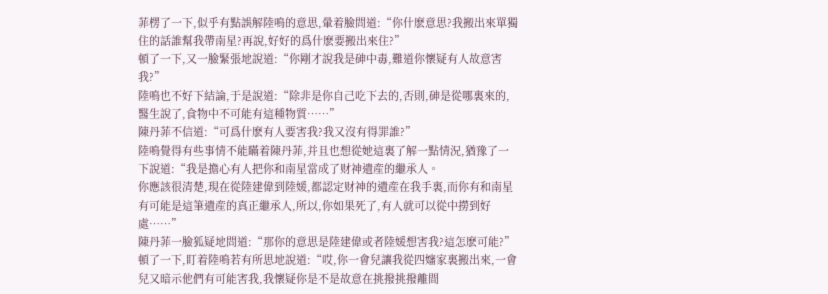菲楞了一下,似乎有點誤解陸鳴的意思,暈着臉問道:“你什麽意思?我搬出來單獨住的話誰幫我帶南星?再說,好好的爲什麽要搬出來住?”
頓了一下,又一臉緊張地說道:“你剛才說我是砷中毒,難道你懷疑有人故意害我?”
陸鳴也不好下結論,于是說道:“除非是你自己吃下去的,否則,砷是從哪裏來的,醫生說了,食物中不可能有這種物質……”
陳丹菲不信道:“可爲什麽有人要害我?我又沒有得罪誰?”
陸鳴覺得有些事情不能瞞着陳丹菲,并且也想從她這裏了解一點情況,猶豫了一下說道:“我是擔心有人把你和南星當成了财神遺産的繼承人。
你應該很清楚,現在從陸建偉到陸媛,都認定财神的遺産在我手裏,而你有和南星有可能是這筆遺産的真正繼承人,所以,你如果死了,有人就可以從中撈到好處……”
陳丹菲一臉狐疑地問道:“那你的意思是陸建偉或者陸媛想害我?這怎麽可能?”
頓了一下,盯着陸鳴若有所思地說道:“哎,你一會兒讓我從四嬸家裏搬出來,一會兒又暗示他們有可能害我,我懷疑你是不是故意在挑撥挑撥離間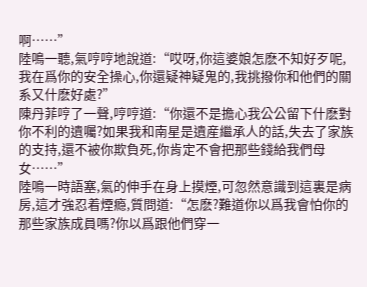啊……”
陸鳴一聽,氣哼哼地說道:“哎呀,你這婆娘怎麽不知好歹呢,我在爲你的安全操心,你還疑神疑鬼的,我挑撥你和他們的關系又什麽好處?”
陳丹菲哼了一聲,哼哼道:“你還不是擔心我公公留下什麽對你不利的遺囑?如果我和南星是遺産繼承人的話,失去了家族的支持,還不被你欺負死,你肯定不會把那些錢給我們母女……”
陸鳴一時語塞,氣的伸手在身上摸煙,可忽然意識到這裏是病房,這才強忍着煙瘾,質問道:“怎麽?難道你以爲我會怕你的那些家族成員嗎?你以爲跟他們穿一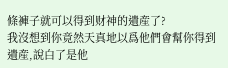條褲子就可以得到财神的遺産了?
我沒想到你竟然天真地以爲他們會幫你得到遺産,說白了是他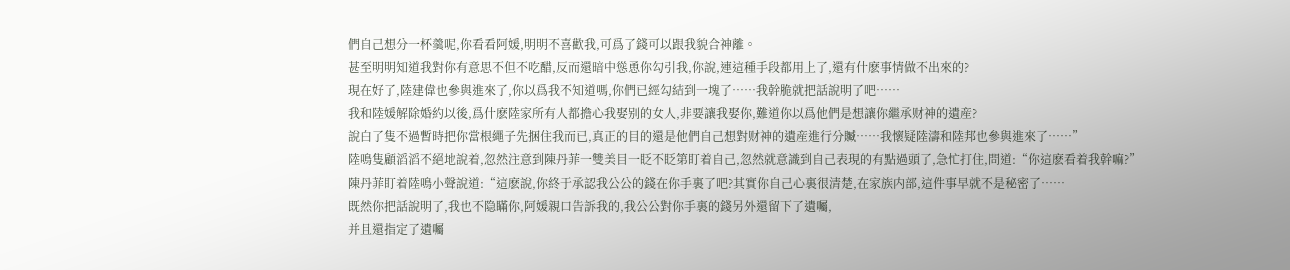們自己想分一杯羹呢,你看看阿媛,明明不喜歡我,可爲了錢可以跟我貌合神離。
甚至明明知道我對你有意思不但不吃醋,反而還暗中慫恿你勾引我,你說,連這種手段都用上了,還有什麽事情做不出來的?
現在好了,陸建偉也參與進來了,你以爲我不知道嗎,你們已經勾結到一塊了……我幹脆就把話說明了吧……
我和陸媛解除婚約以後,爲什麽陸家所有人都擔心我娶别的女人,非要讓我娶你,難道你以爲他們是想讓你繼承财神的遺産?
說白了隻不過暫時把你當根繩子先捆住我而已,真正的目的還是他們自己想對财神的遺産進行分贓……我懷疑陸濤和陸邦也參與進來了……”
陸鳴隻顧滔滔不絕地說着,忽然注意到陳丹菲一雙美目一眨不眨第盯着自己,忽然就意識到自己表現的有點過頭了,急忙打住,問道:“你這麽看着我幹嘛?”
陳丹菲盯着陸鳴小聲說道:“這麽說,你終于承認我公公的錢在你手裏了吧?其實你自己心裏很清楚,在家族内部,這件事早就不是秘密了……
既然你把話說明了,我也不隐瞞你,阿媛親口告訴我的,我公公對你手裏的錢另外還留下了遺囑,
并且還指定了遺囑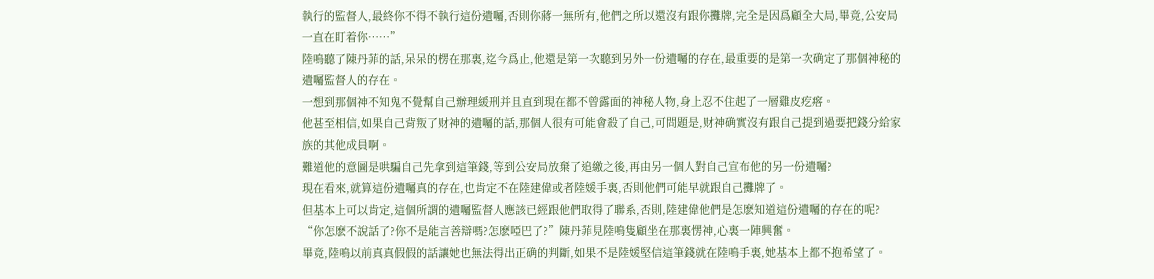執行的監督人,最終你不得不執行這份遺囑,否則你蔣一無所有,他們之所以還沒有跟你攤牌,完全是因爲顧全大局,畢竟,公安局一直在盯着你……”
陸鳴聽了陳丹菲的話,呆呆的楞在那裏,迄今爲止,他還是第一次聽到另外一份遺囑的存在,最重要的是第一次确定了那個神秘的遺囑監督人的存在。
一想到那個神不知鬼不覺幫自己辦理緩刑并且直到現在都不曾露面的神秘人物,身上忍不住起了一層雞皮疙瘩。
他甚至相信,如果自己背叛了财神的遺囑的話,那個人很有可能會殺了自己,可問題是,财神确實沒有跟自己提到過要把錢分給家族的其他成員啊。
難道他的意圖是哄騙自己先拿到這筆錢,等到公安局放棄了追繳之後,再由另一個人對自己宣布他的另一份遺囑?
現在看來,就算這份遺囑真的存在,也肯定不在陸建偉或者陸媛手裏,否則他們可能早就跟自己攤牌了。
但基本上可以肯定,這個所謂的遺囑監督人應該已經跟他們取得了聯系,否則,陸建偉他們是怎麽知道這份遺囑的存在的呢?
“你怎麽不說話了?你不是能言善辯嗎?怎麽啞巴了?”陳丹菲見陸鳴隻顧坐在那裏愣神,心裏一陣興奮。
畢竟,陸鳴以前真真假假的話讓她也無法得出正确的判斷,如果不是陸媛堅信這筆錢就在陸鳴手裏,她基本上都不抱希望了。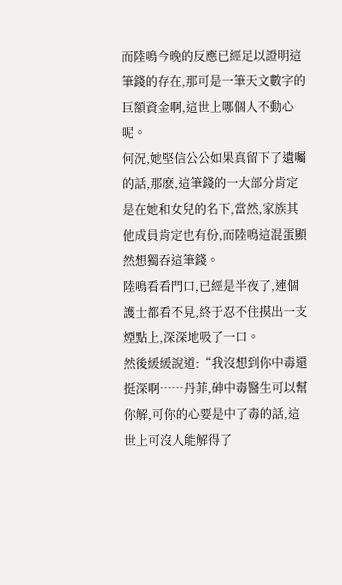而陸鳴今晚的反應已經足以證明這筆錢的存在,那可是一筆天文數字的巨額資金啊,這世上哪個人不動心呢。
何況,她堅信公公如果真留下了遺囑的話,那麽,這筆錢的一大部分肯定是在她和女兒的名下,當然,家族其他成員肯定也有份,而陸鳴這混蛋顯然想獨吞這筆錢。
陸鳴看看門口,已經是半夜了,連個護士都看不見,終于忍不住摸出一支煙點上,深深地吸了一口。
然後緩緩說道:“我沒想到你中毒還挺深啊……丹菲,砷中毒醫生可以幫你解,可你的心要是中了毒的話,這世上可沒人能解得了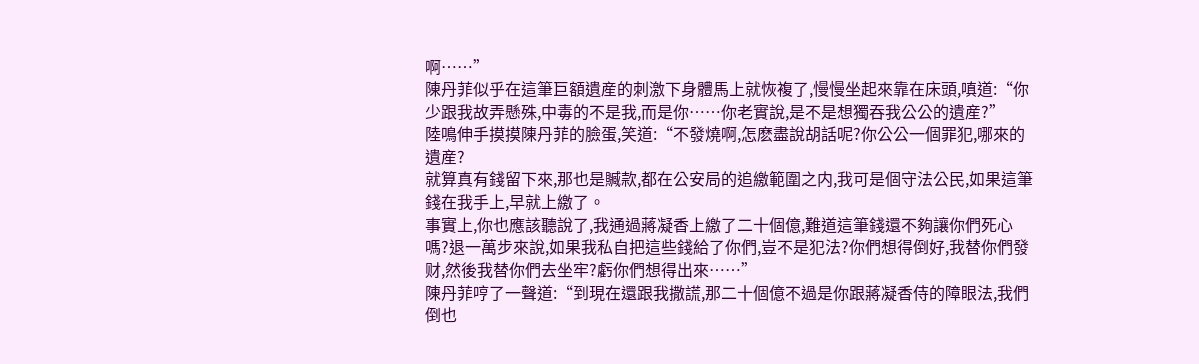啊……”
陳丹菲似乎在這筆巨額遺産的刺激下身體馬上就恢複了,慢慢坐起來靠在床頭,嗔道:“你少跟我故弄懸殊,中毒的不是我,而是你……你老實說,是不是想獨吞我公公的遺産?”
陸鳴伸手摸摸陳丹菲的臉蛋,笑道:“不發燒啊,怎麽盡說胡話呢?你公公一個罪犯,哪來的遺産?
就算真有錢留下來,那也是贓款,都在公安局的追繳範圍之内,我可是個守法公民,如果這筆錢在我手上,早就上繳了。
事實上,你也應該聽說了,我通過蔣凝香上繳了二十個億,難道這筆錢還不夠讓你們死心嗎?退一萬步來說,如果我私自把這些錢給了你們,豈不是犯法?你們想得倒好,我替你們發财,然後我替你們去坐牢?虧你們想得出來……”
陳丹菲哼了一聲道:“到現在還跟我撒謊,那二十個億不過是你跟蔣凝香侍的障眼法,我們倒也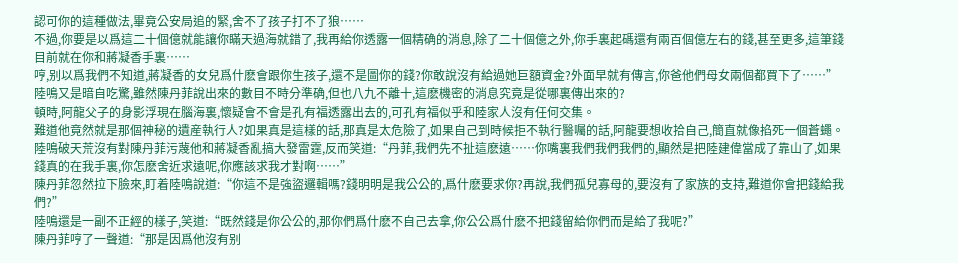認可你的這種做法,畢竟公安局追的緊,舍不了孩子打不了狼……
不過,你要是以爲這二十個億就能讓你瞞天過海就錯了,我再給你透露一個精确的消息,除了二十個億之外,你手裏起碼還有兩百個億左右的錢,甚至更多,這筆錢目前就在你和蔣凝香手裏……
哼,别以爲我們不知道,蔣凝香的女兒爲什麽會跟你生孩子,還不是圖你的錢?你敢說沒有給過她巨額資金?外面早就有傳言,你爸他們母女兩個都買下了……”
陸鳴又是暗自吃驚,雖然陳丹菲說出來的數目不時分準确,但也八九不離十,這麽機密的消息究竟是從哪裏傳出來的?
頓時,阿龍父子的身影浮現在腦海裏,懷疑會不會是孔有福透露出去的,可孔有福似乎和陸家人沒有任何交集。
難道他竟然就是那個神秘的遺産執行人?如果真是這樣的話,那真是太危險了,如果自己到時候拒不執行醫囑的話,阿龍要想收拾自己,簡直就像掐死一個蒼蠅。
陸鳴破天荒沒有對陳丹菲污蔑他和蔣凝香亂搞大發雷霆,反而笑道:“丹菲,我們先不扯這麽遠……你嘴裏我們我們我們的,顯然是把陸建偉當成了靠山了,如果錢真的在我手裏,你怎麽舍近求遠呢,你應該求我才對啊……”
陳丹菲忽然拉下臉來,盯着陸鳴說道:“你這不是強盜邏輯嗎?錢明明是我公公的,爲什麽要求你?再說,我們孤兒寡母的,要沒有了家族的支持,難道你會把錢給我們?”
陸鳴還是一副不正經的樣子,笑道:“既然錢是你公公的,那你們爲什麽不自己去拿,你公公爲什麽不把錢留給你們而是給了我呢?”
陳丹菲哼了一聲道:“那是因爲他沒有别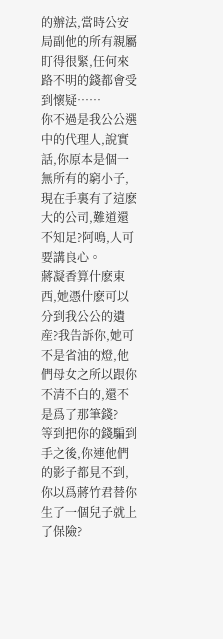的辦法,當時公安局副他的所有親屬盯得很緊,任何來路不明的錢都會受到懷疑……
你不過是我公公選中的代理人,說實話,你原本是個一無所有的窮小子,現在手裏有了這麽大的公司,難道還不知足?阿鳴,人可要講良心。
蔣凝香算什麽東西,她憑什麽可以分到我公公的遺産?我告訴你,她可不是省油的燈,他們母女之所以跟你不清不白的,還不是爲了那筆錢?
等到把你的錢騙到手之後,你連他們的影子都見不到,你以爲蔣竹君替你生了一個兒子就上了保險?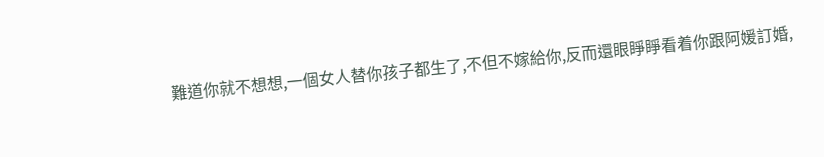難道你就不想想,一個女人替你孩子都生了,不但不嫁給你,反而還眼睜睜看着你跟阿媛訂婚,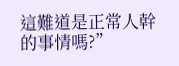這難道是正常人幹的事情嗎?”